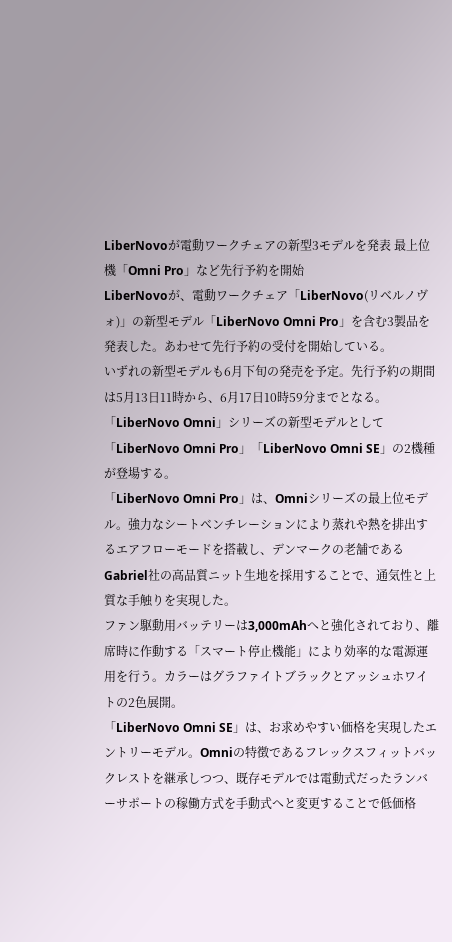LiberNovoが電動ワークチェアの新型3モデルを発表 最上位機「Omni Pro」など先行予約を開始
LiberNovoが、電動ワークチェア「LiberNovo(リベルノヴォ)」の新型モデル「LiberNovo Omni Pro」を含む3製品を発表した。あわせて先行予約の受付を開始している。
いずれの新型モデルも6月下旬の発売を予定。先行予約の期間は5月13日11時から、6月17日10時59分までとなる。
「LiberNovo Omni」シリーズの新型モデルとして「LiberNovo Omni Pro」「LiberNovo Omni SE」の2機種が登場する。
「LiberNovo Omni Pro」は、Omniシリーズの最上位モデル。強力なシートベンチレーションにより蒸れや熱を排出するエアフローモードを搭載し、デンマークの老舗であるGabriel社の高品質ニット生地を採用することで、通気性と上質な手触りを実現した。
ファン駆動用バッテリーは3,000mAhへと強化されており、離席時に作動する「スマート停止機能」により効率的な電源運用を行う。カラーはグラファイトブラックとアッシュホワイトの2色展開。
「LiberNovo Omni SE」は、お求めやすい価格を実現したエントリーモデル。Omniの特徴であるフレックスフィットバックレストを継承しつつ、既存モデルでは電動式だったランバーサポートの稼働方式を手動式へと変更することで低価格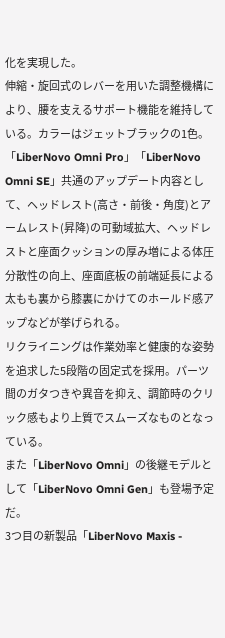化を実現した。
伸縮・旋回式のレバーを用いた調整機構により、腰を支えるサポート機能を維持している。カラーはジェットブラックの1色。
「LiberNovo Omni Pro」「LiberNovo Omni SE」共通のアップデート内容として、ヘッドレスト(高さ・前後・角度)とアームレスト(昇降)の可動域拡大、ヘッドレストと座面クッションの厚み増による体圧分散性の向上、座面底板の前端延長による太もも裏から膝裏にかけてのホールド感アップなどが挙げられる。
リクライニングは作業効率と健康的な姿勢を追求した5段階の固定式を採用。パーツ間のガタつきや異音を抑え、調節時のクリック感もより上質でスムーズなものとなっている。
また「LiberNovo Omni」の後継モデルとして「LiberNovo Omni Gen」も登場予定だ。
3つ目の新製品「LiberNovo Maxis -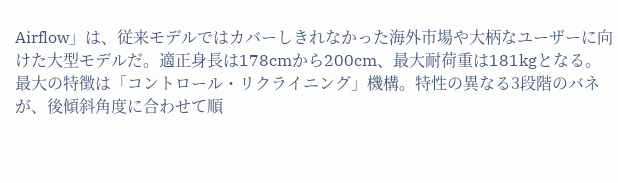Airflow」は、従来モデルではカバーしきれなかった海外市場や大柄なユーザーに向けた大型モデルだ。適正身長は178cmから200cm、最大耐荷重は181kgとなる。
最大の特徴は「コントロール・リクライニング」機構。特性の異なる3段階のバネが、後傾斜角度に合わせて順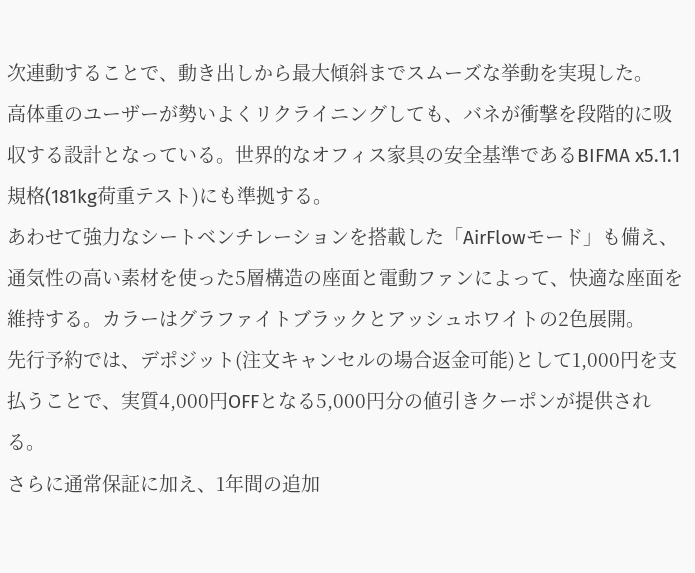次連動することで、動き出しから最大傾斜までスムーズな挙動を実現した。
高体重のユーザーが勢いよくリクライニングしても、バネが衝撃を段階的に吸収する設計となっている。世界的なオフィス家具の安全基準であるBIFMA x5.1.1規格(181kg荷重テスト)にも準拠する。
あわせて強力なシートベンチレーションを搭載した「AirFlowモード」も備え、通気性の高い素材を使った5層構造の座面と電動ファンによって、快適な座面を維持する。カラーはグラファイトブラックとアッシュホワイトの2色展開。
先行予約では、デポジット(注文キャンセルの場合返金可能)として1,000円を支払うことで、実質4,000円OFFとなる5,000円分の値引きクーポンが提供される。
さらに通常保証に加え、1年間の追加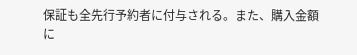保証も全先行予約者に付与される。また、購入金額に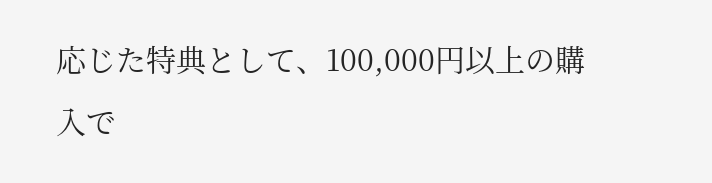応じた特典として、100,000円以上の購入で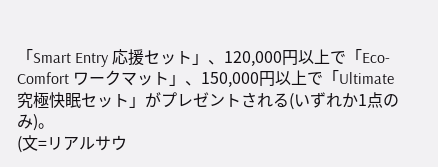「Smart Entry 応援セット」、120,000円以上で「Eco-Comfort ワークマット」、150,000円以上で「Ultimate 究極快眠セット」がプレゼントされる(いずれか1点のみ)。
(文=リアルサウ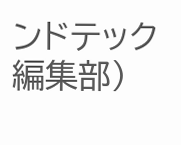ンドテック編集部)